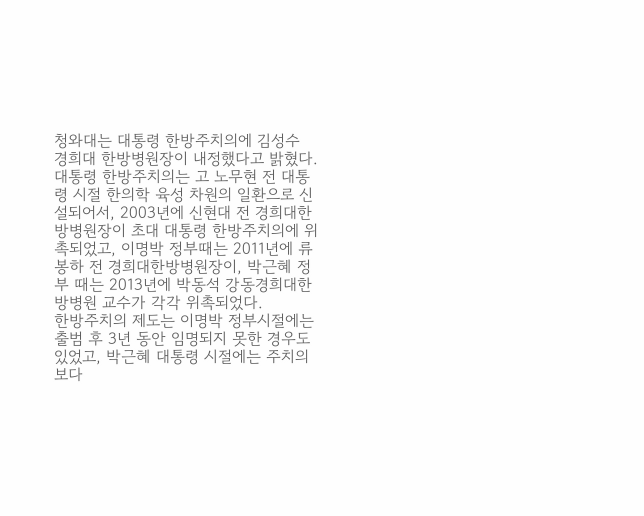청와대는 대통령 한방주치의에 김성수 경희대 한방병원장이 내정했다고 밝혔다.
대통령 한방주치의는 고 노무현 전 대통령 시절 한의학 육성 차원의 일환으로 신설되어서, 2003년에 신현대 전 경희대한방병원장이 초대 대통령 한방주치의에 위촉되었고, 이명박 정부때는 2011년에 류봉하 전 경희대한방병원장이, 박근혜 정부 때는 2013년에 박동석 강동경희대한방병원 교수가 각각 위촉되었다.
한방주치의 제도는 이명박 정부시절에는 출범 후 3년 동안 임명되지 못한 경우도 있었고, 박근혜 대통령 시절에는 주치의보다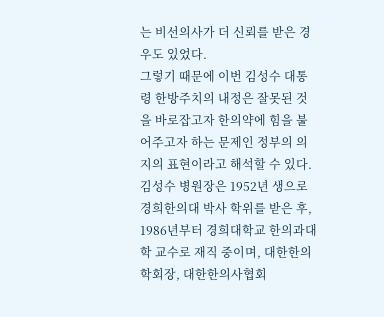는 비선의사가 더 신뢰를 받은 경우도 있었다.
그렇기 때문에 이번 김성수 대통령 한방주치의 내정은 잘못된 것을 바로잡고자 한의약에 힘을 불어주고자 하는 문제인 정부의 의지의 표현이라고 해석할 수 있다.
김성수 병원장은 1952년 생으로 경희한의대 박사 학위를 받은 후, 1986년부터 경희대학교 한의과대학 교수로 재직 중이며, 대한한의학회장, 대한한의사협회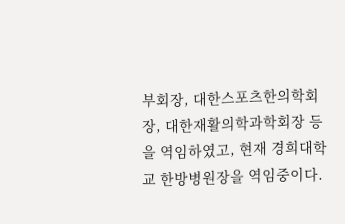부회장, 대한스포츠한의학회장, 대한재활의학과학회장 등을 역임하였고, 현재 경희대학교 한방병원장을 역임중이다.